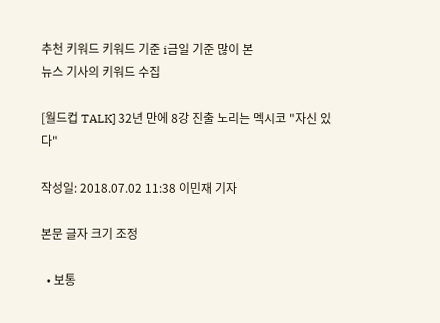추천 키워드 키워드 기준 i금일 기준 많이 본
뉴스 기사의 키워드 수집

[월드컵 TALK] 32년 만에 8강 진출 노리는 멕시코 "자신 있다"

작성일: 2018.07.02 11:38 이민재 기자

본문 글자 크기 조정

  • 보통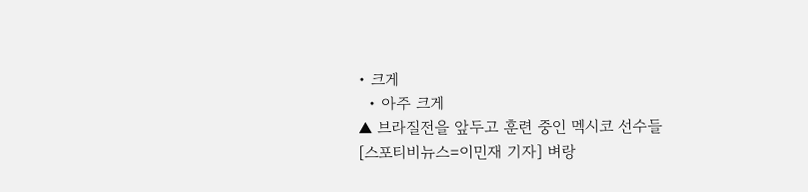• 크게
  • 아주 크게
▲ 브라질전을 앞두고 훈련 중인 멕시코 선수들
[스포티비뉴스=이민재 기자] 벼랑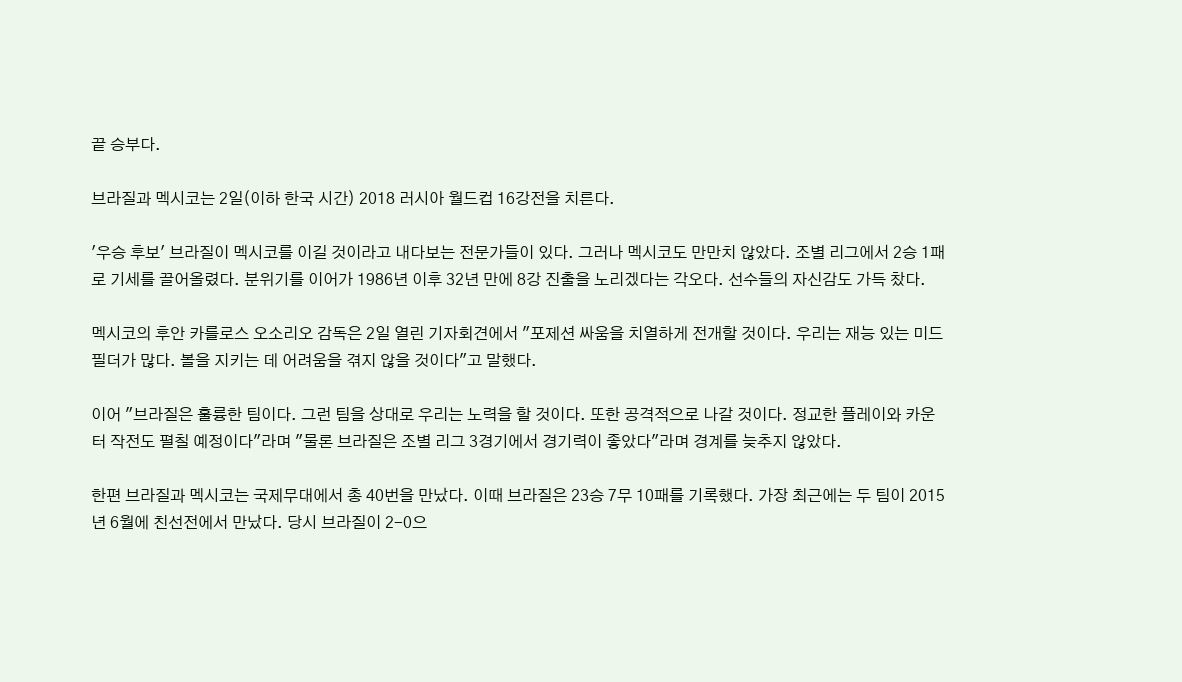끝 승부다.

브라질과 멕시코는 2일(이하 한국 시간) 2018 러시아 월드컵 16강전을 치른다.

'우승 후보' 브라질이 멕시코를 이길 것이라고 내다보는 전문가들이 있다. 그러나 멕시코도 만만치 않았다. 조별 리그에서 2승 1패로 기세를 끌어올렸다. 분위기를 이어가 1986년 이후 32년 만에 8강 진출을 노리겠다는 각오다. 선수들의 자신감도 가득 찼다.

멕시코의 후안 카를로스 오소리오 감독은 2일 열린 기자회견에서 "포제션 싸움을 치열하게 전개할 것이다. 우리는 재능 있는 미드필더가 많다. 볼을 지키는 데 어려움을 겪지 않을 것이다"고 말했다.

이어 "브라질은 훌륭한 팀이다. 그런 팀을 상대로 우리는 노력을 할 것이다. 또한 공격적으로 나갈 것이다. 정교한 플레이와 카운터 작전도 펼칠 예정이다"라며 "물론 브라질은 조별 리그 3경기에서 경기력이 좋았다"라며 경계를 늦추지 않았다.

한편 브라질과 멕시코는 국제무대에서 총 40번을 만났다. 이때 브라질은 23승 7무 10패를 기록했다. 가장 최근에는 두 팀이 2015년 6월에 친선전에서 만났다. 당시 브라질이 2-0으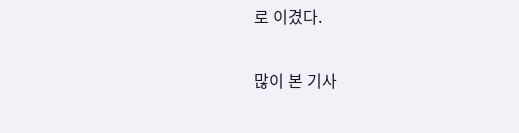로 이겼다.

많이 본 기사